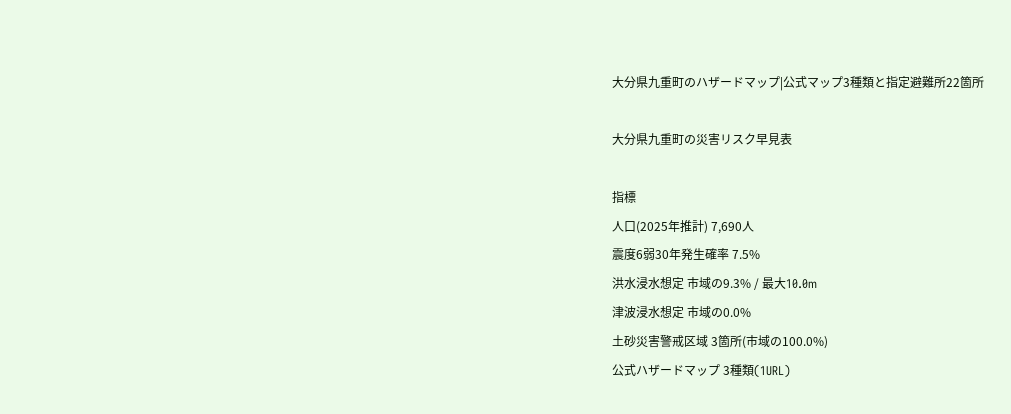大分県九重町のハザードマップ|公式マップ3種類と指定避難所22箇所

大分県九重町の災害リスク早見表

指標
人口(2025年推計) 7,690人
震度6弱30年発生確率 7.5%
洪水浸水想定 市域の9.3% / 最大10.0m
津波浸水想定 市域の0.0%
土砂災害警戒区域 3箇所(市域の100.0%)
公式ハザードマップ 3種類(1URL)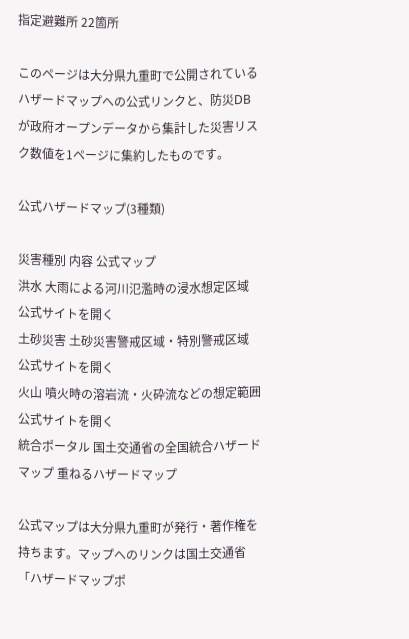指定避難所 22箇所

このページは大分県九重町で公開されているハザードマップへの公式リンクと、防災DBが政府オープンデータから集計した災害リスク数値を1ページに集約したものです。

公式ハザードマップ(3種類)

災害種別 内容 公式マップ
洪水 大雨による河川氾濫時の浸水想定区域 公式サイトを開く
土砂災害 土砂災害警戒区域・特別警戒区域 公式サイトを開く
火山 噴火時の溶岩流・火砕流などの想定範囲 公式サイトを開く
統合ポータル 国土交通省の全国統合ハザードマップ 重ねるハザードマップ

公式マップは大分県九重町が発行・著作権を持ちます。マップへのリンクは国土交通省「ハザードマップポ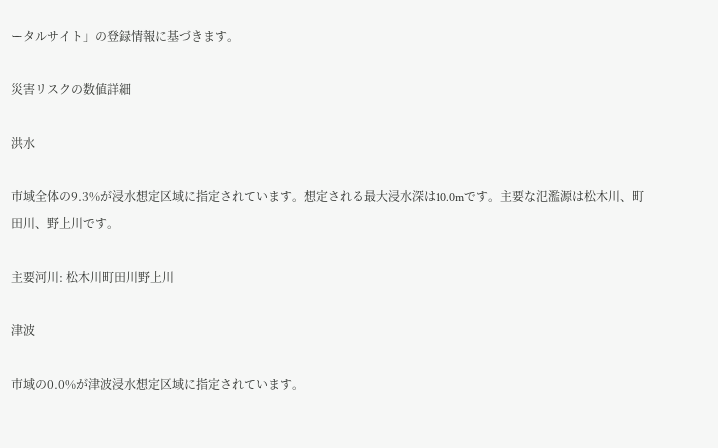ータルサイト」の登録情報に基づきます。

災害リスクの数値詳細

洪水

市域全体の9.3%が浸水想定区域に指定されています。想定される最大浸水深は10.0mです。主要な氾濫源は松木川、町田川、野上川です。

主要河川: 松木川町田川野上川

津波

市域の0.0%が津波浸水想定区域に指定されています。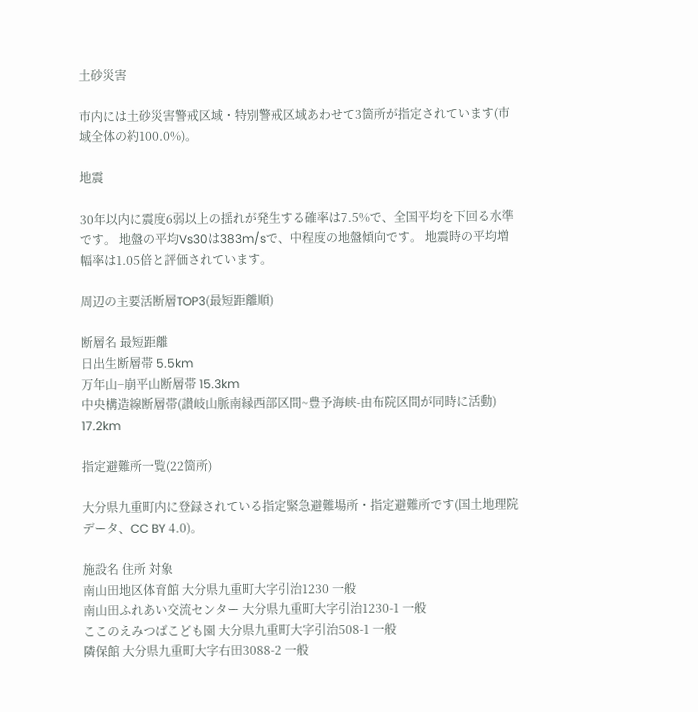土砂災害

市内には土砂災害警戒区域・特別警戒区域あわせて3箇所が指定されています(市域全体の約100.0%)。

地震

30年以内に震度6弱以上の揺れが発生する確率は7.5%で、全国平均を下回る水準です。 地盤の平均Vs30は383m/sで、中程度の地盤傾向です。 地震時の平均増幅率は1.05倍と評価されています。

周辺の主要活断層TOP3(最短距離順)

断層名 最短距離
日出生断層帯 5.5km
万年山−崩平山断層帯 15.3km
中央構造線断層帯(讃岐山脈南縁西部区間~豊予海峡-由布院区間が同時に活動) 17.2km

指定避難所一覧(22箇所)

大分県九重町内に登録されている指定緊急避難場所・指定避難所です(国土地理院データ、CC BY 4.0)。

施設名 住所 対象
南山田地区体育館 大分県九重町大字引治1230 一般
南山田ふれあい交流センター 大分県九重町大字引治1230-1 一般
ここのえみつばこども園 大分県九重町大字引治508-1 一般
隣保館 大分県九重町大字右田3088-2 一般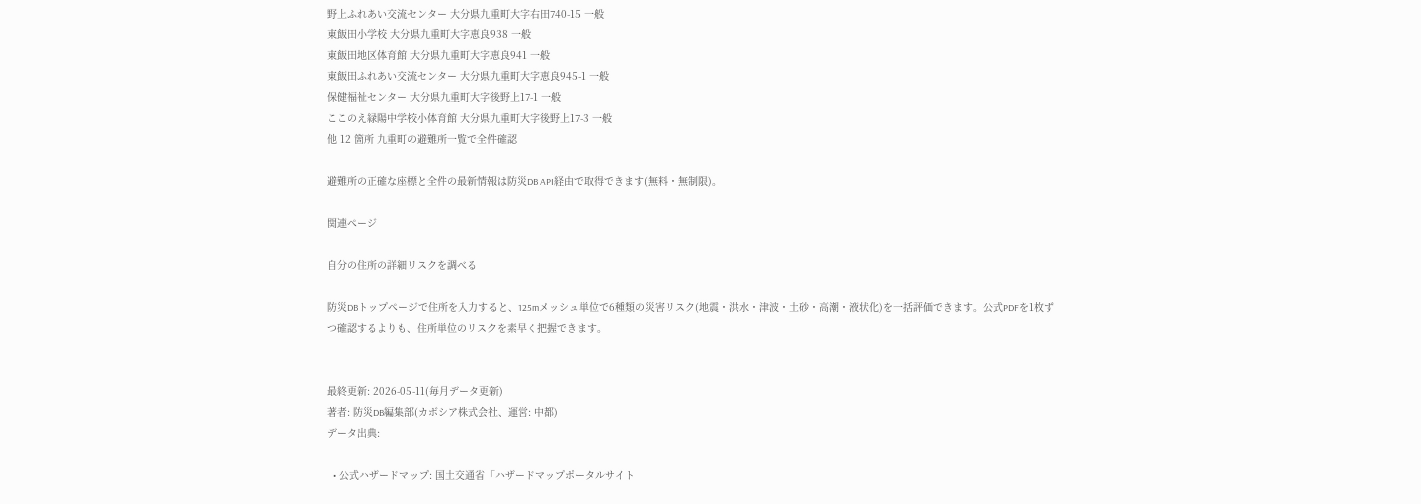野上ふれあい交流センター 大分県九重町大字右田740-15 一般
東飯田小学校 大分県九重町大字恵良938 一般
東飯田地区体育館 大分県九重町大字恵良941 一般
東飯田ふれあい交流センター 大分県九重町大字恵良945-1 一般
保健福祉センター 大分県九重町大字後野上17-1 一般
ここのえ緑陽中学校小体育館 大分県九重町大字後野上17-3 一般
他 12 箇所 九重町の避難所一覧で全件確認

避難所の正確な座標と全件の最新情報は防災DB API経由で取得できます(無料・無制限)。

関連ページ

自分の住所の詳細リスクを調べる

防災DBトップページで住所を入力すると、125mメッシュ単位で6種類の災害リスク(地震・洪水・津波・土砂・高潮・液状化)を一括評価できます。公式PDFを1枚ずつ確認するよりも、住所単位のリスクを素早く把握できます。


最終更新: 2026-05-11(毎月データ更新)
著者: 防災DB編集部(カボシア株式会社、運営: 中都)
データ出典:

  • 公式ハザードマップ: 国土交通省「ハザードマップポータルサイト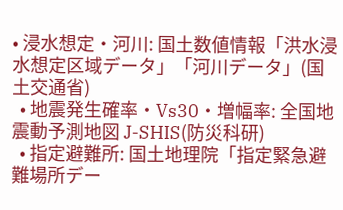• 浸水想定・河川: 国土数値情報「洪水浸水想定区域データ」「河川データ」(国土交通省)
  • 地震発生確率・Vs30・増幅率: 全国地震動予測地図 J-SHIS(防災科研)
  • 指定避難所: 国土地理院「指定緊急避難場所デー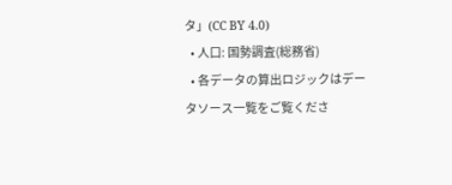タ」(CC BY 4.0)
  • 人口: 国勢調査(総務省)
  • 各データの算出ロジックはデータソース一覧をご覧くださ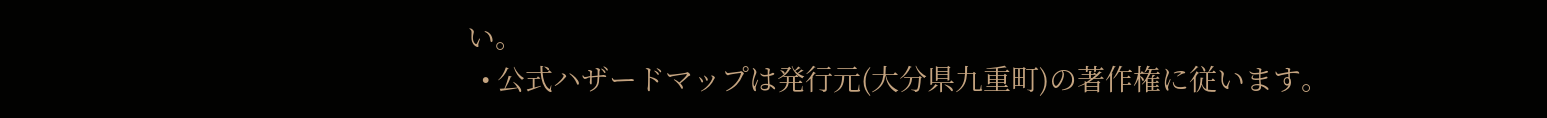い。
  • 公式ハザードマップは発行元(大分県九重町)の著作権に従います。